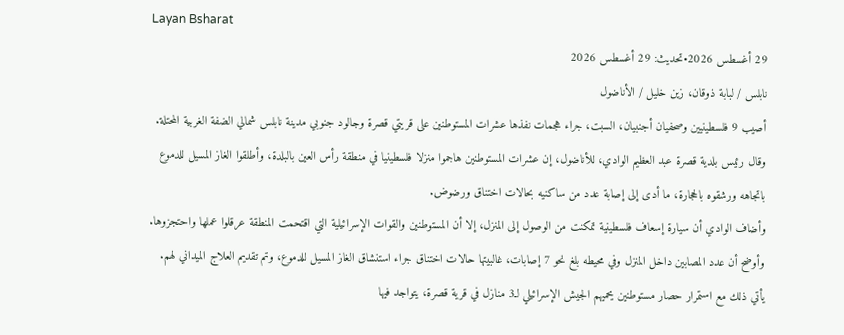Layan Bsharat
29 أغسطس 2026•تحديث: 29 أغسطس 2026
نابلس / لبابة ذوقان، زين خليل / الأناضول
أصيب 9 فلسطينيين وصحفيان أجنبيان، السبت، جراء هجمات نفذها عشرات المستوطنين على قريتي قصرة وجالود جنوبي مدينة نابلس شمالي الضفة الغربية المحتلة.
وقال رئيس بلدية قصرة عبد العظيم الوادي، للأناضول، إن عشرات المستوطنين هاجموا منزلا فلسطينيا في منطقة رأس العين بالبلدة، وأطلقوا الغاز المسيل للدموع باتجاهه ورشقوه بالحجارة، ما أدى إلى إصابة عدد من ساكنيه بحالات اختناق ورضوض.
وأضاف الوادي أن سيارة إسعاف فلسطينية تمكنت من الوصول إلى المنزل، إلا أن المستوطنين والقوات الإسرائيلية التي اقتحمت المنطقة عرقلوا عملها واحتجزوها.
وأوضح أن عدد المصابين داخل المنزل وفي محيطه بلغ نحو 7 إصابات، غالبيتها حالات اختناق جراء استنشاق الغاز المسيل للدموع، وتم تقديم العلاج الميداني لهم.
يأتي ذلك مع استمرار حصار مستوطنين يحميهم الجيش الإسرائيلي لـ3 منازل في قرية قصرة، يتواجد فيها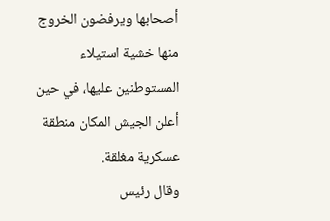أصحابها ويرفضون الخروج منها خشية استيلاء المستوطنين عليها، في حين أعلن الجيش المكان منطقة عسكرية مغلقة.
وقال رئيس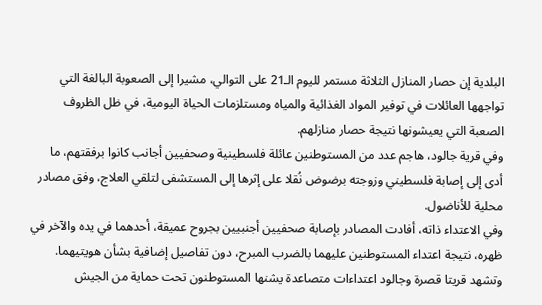البلدية إن حصار المنازل الثلاثة مستمر لليوم الـ21 على التوالي، مشيرا إلى الصعوبة البالغة التي تواجهها العائلات في توفير المواد الغذائية والمياه ومستلزمات الحياة اليومية، في ظل الظروف الصعبة التي يعيشونها نتيجة حصار منازلهم.
وفي قرية جالود، هاجم عدد من المستوطنين عائلة فلسطينية وصحفيين أجانب كانوا برفقتهم، ما أدى إلى إصابة فلسطيني وزوجته برضوض نُقلا على إثرها إلى المستشفى لتلقي العلاج، وفق مصادر محلية للأناضول.
وفي الاعتداء ذاته، أفادت المصادر بإصابة صحفيين أجنبيين بجروح عميقة، أحدهما في يده والآخر في ظهره، نتيجة اعتداء المستوطنين عليهما بالضرب المبرح، دون تفاصيل إضافية بشأن هويتيهما.
وتشهد قريتا قصرة وجالود اعتداءات متصاعدة يشنها المستوطنون تحت حماية من الجيش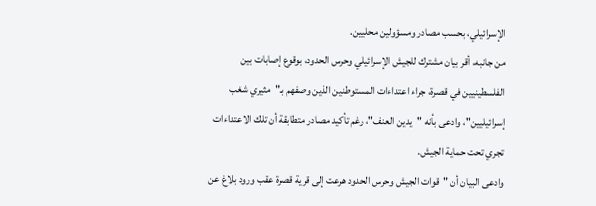الإسرائيلي، بحسب مصادر ومسؤولين محليين.
من جانبه، أقر بيان مشترك للجيش الإسرائيلي وحرس الحدود، بوقوع إصابات بين الفلسطينيين في قصرة، جراء اعتداءات المستوطنين الذين وصفهم بـ"مثيري شغب إسرائيليين"، وادعى بأنه "يدين العنف"، رغم تأكيد مصادر متطابقة أن تلك الاعتداءات تجري تحت حماية الجيش.
وادعى البيان أن "قوات الجيش وحرس الحدود هرعت إلى قرية قصرة عقب ورود بلاغ عن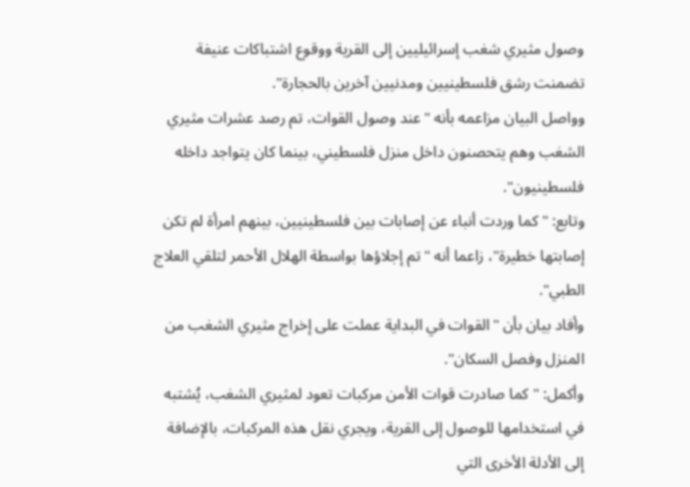وصول مثيري شغب إسرائيليين إلى القرية ووقوع اشتباكات عنيفة تضمنت رشق فلسطينيين ومدنيين آخرين بالحجارة".
وواصل البيان مزاعمه بأنه "عند وصول القوات، تم رصد عشرات مثيري الشغب وهم يتحصنون داخل منزل فلسطيني، بينما كان يتواجد داخله فلسطينيون".
وتابع: "كما وردت أنباء عن إصابات بين فلسطينيين، بينهم امرأة لم تكن إصابتها خطيرة"، زاعما أنه "تم إجلاؤها بواسطة الهلال الأحمر لتلقي العلاج الطبي".
وأفاد بيان بأن "القوات في البداية عملت على إخراج مثيري الشغب من المنزل وفصل السكان".
وأكمل: "كما صادرت قوات الأمن مركبات تعود لمثيري الشغب، يُشتبه في استخدامها للوصول إلى القرية، ويجري نقل هذه المركبات، بالإضافة إلى الأدلة الأخرى التي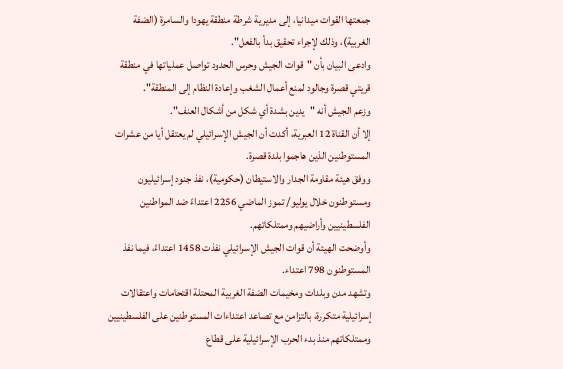جمعتها القوات ميدانيا، إلى مديرية شرطة منطقة يهودا والسامرة (الضفة الغربية)، وذلك لإجراء تحقيق بدأ بالفعل".
وادعى البيان بأن "قوات الجيش وحرس الحدود تواصل عملياتها في منطقة قريتي قصرة وجالود لمنع أعمال الشغب وإعادة النظام إلى المنطقة".
وزعم الجيش أنه "يدين بشدة أي شكل من أشكال العنف".
إلا أن القناة 12 العبرية، أكدت أن الجيش الإسرائيلي لم يعتقل أيا من عشرات المستوطنين الذين هاجموا بلدة قصرة.
ووفق هيئة مقاومة الجدار والاستيطان (حكومية)، نفذ جنود إسرائيليون ومستوطنون خلال يوليو/ تموز الماضي 2256 اعتداءً ضد المواطنين الفلسطينيين وأراضيهم وممتلكاتهم.
وأوضحت الهيئة أن قوات الجيش الإسرائيلي نفذت 1458 اعتداءً، فيما نفذ المستوطنون 798 اعتداء.
وتشهد مدن وبلدات ومخيمات الضفة الغربية المحتلة اقتحامات واعتقالات إسرائيلية متكررة، بالتزامن مع تصاعد اعتداءات المستوطنين على الفلسطينيين وممتلكاتهم منذ بدء الحرب الإسرائيلية على قطاع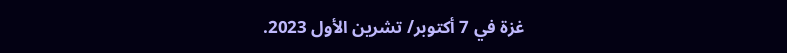غزة في 7 أكتوبر/ تشرين الأول 2023.